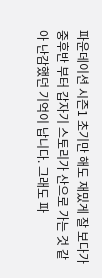파운데이션 시즌1 초기만 해도 재밌게 잘 보다가 중후반 부터 갑자기 스토리가 산으로 가는 것 같아 난감했던 기억이 납니다. 그래도 파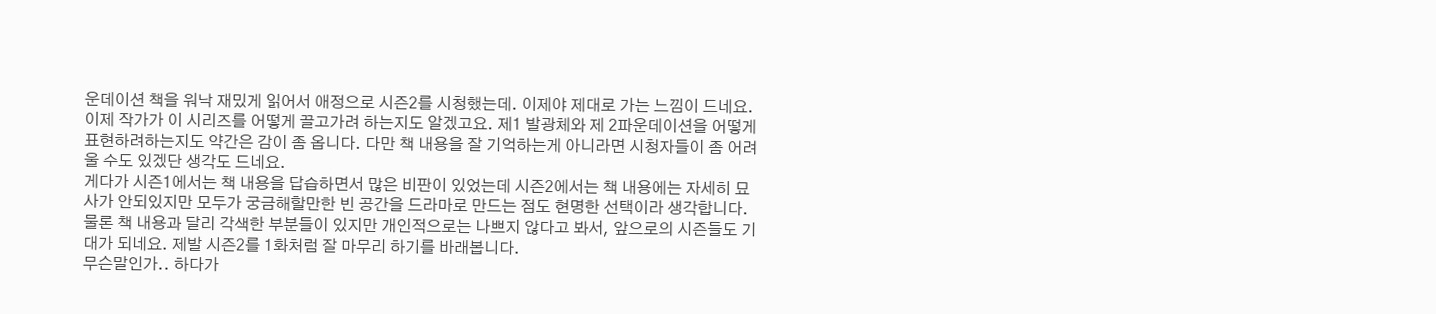운데이션 책을 워낙 재밌게 읽어서 애정으로 시즌2를 시청했는데. 이제야 제대로 가는 느낌이 드네요.
이제 작가가 이 시리즈를 어떻게 끌고가려 하는지도 알겠고요. 제1 발광체와 제 2파운데이션을 어떻게 표현하려하는지도 약간은 감이 좀 옵니다. 다만 책 내용을 잘 기억하는게 아니라면 시청자들이 좀 어려울 수도 있겠단 생각도 드네요.
게다가 시즌1에서는 책 내용을 답습하면서 많은 비판이 있었는데 시즌2에서는 책 내용에는 자세히 묘사가 안되있지만 모두가 궁금해할만한 빈 공간을 드라마로 만드는 점도 현명한 선택이라 생각합니다.
물론 책 내용과 달리 각색한 부분들이 있지만 개인적으로는 나쁘지 않다고 봐서, 앞으로의 시즌들도 기대가 되네요. 제발 시즌2를 1화처럼 잘 마무리 하기를 바래봅니다.
무슨말인가.. 하다가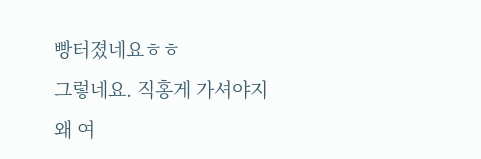빵터졌네요ㅎㅎ
그렇네요. 직홍게 가셔야지 왜 여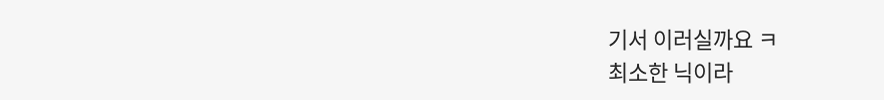기서 이러실까요 ㅋ
최소한 닉이라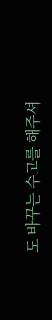도 바꾸는 수고를 해주셔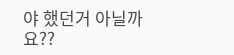야 했던거 아닐까요??